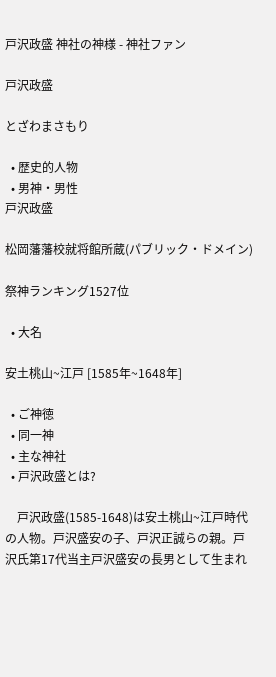戸沢政盛 神社の神様 - 神社ファン

戸沢政盛

とざわまさもり

  • 歴史的人物
  • 男神・男性
戸沢政盛

松岡藩藩校就将館所蔵(パブリック・ドメイン)

祭神ランキング1527位

  • 大名

安土桃山~江戸 [1585年~1648年]

  • ご神徳
  • 同一神
  • 主な神社
  • 戸沢政盛とは?

    戸沢政盛(1585-1648)は安土桃山~江戸時代の人物。戸沢盛安の子、戸沢正誠らの親。戸沢氏第17代当主戸沢盛安の長男として生まれ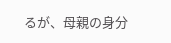るが、母親の身分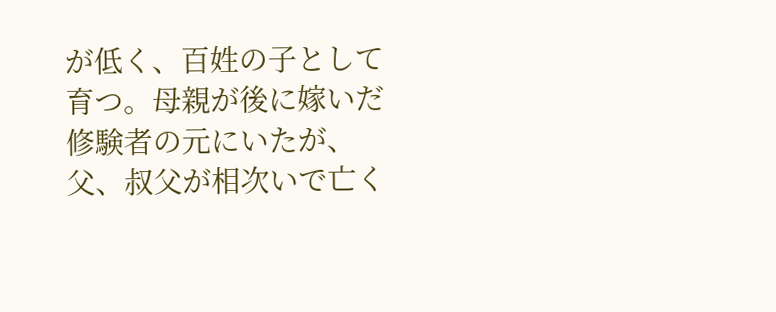が低く、百姓の子として育つ。母親が後に嫁いだ修験者の元にいたが、父、叔父が相次いで亡く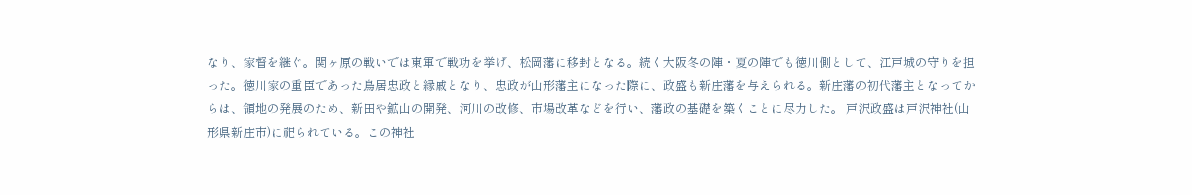なり、家督を継ぐ。関ヶ原の戦いでは東軍で戦功を挙げ、松岡藩に移封となる。続く大阪冬の陣・夏の陣でも徳川側として、江戸城の守りを担った。徳川家の重臣であった鳥居忠政と縁戚となり、忠政が山形藩主になった際に、政盛も新庄藩を与えられる。新庄藩の初代藩主となってからは、領地の発展のため、新田や鉱山の開発、河川の改修、市場改革などを行い、藩政の基礎を築くことに尽力した。 戸沢政盛は戸沢神社(山形県新庄市)に祀られている。この神社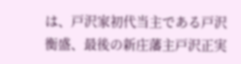は、戸沢家初代当主である戸沢衡盛、最後の新庄藩主戸沢正実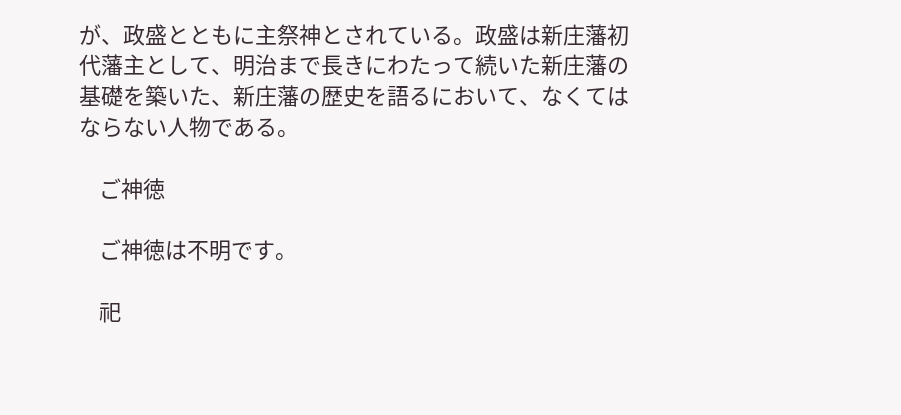が、政盛とともに主祭神とされている。政盛は新庄藩初代藩主として、明治まで長きにわたって続いた新庄藩の基礎を築いた、新庄藩の歴史を語るにおいて、なくてはならない人物である。

    ご神徳

    ご神徳は不明です。

    祀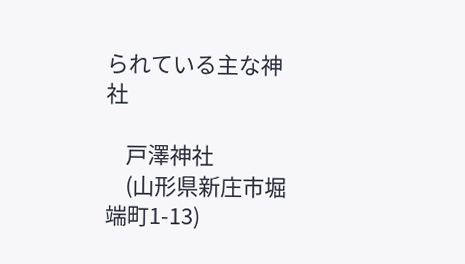られている主な神社

    戸澤神社
    (山形県新庄市堀端町1-13)